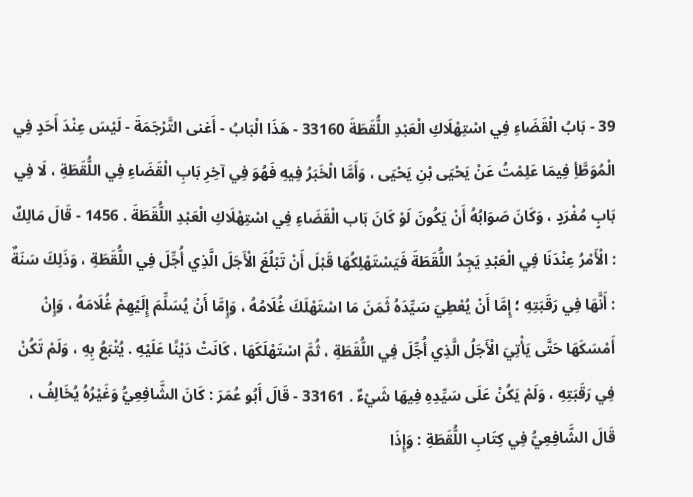39 - بَابُ الْقَضَاءِ فِي اسْتِهْلَاكِ الْعَبْدِ اللُّقَطَةَ 33160 - هَذَا الْبَابُ - أَغنى التَّرْجَمَةَ - لَيْسَ عِنْدَ أَحَدٍ فِي الْمُوَطَّأِ فِيمَا عَلِمْتُ عَنْ يَحْيَى بْنِ يَحْيَى ، وَأَمَّا الْخَبَرُ فِيهِ فَهُوَ فِي آخِرِ بَابِ الْقَضَاءِ فِي اللُّقَطَةِ ، لَا فِي بَابٍ مُفْرَدٍ ، وَكَانَ صَوَابُهُ أَنْ يَكُونَ لَوْ كَانَ بَاب الْقَضَاءِ فِي اسْتِهْلَاكِ الْعَبْدِ اللُّقَطَةَ . 1456 - قَالَ مَالِكٌ : الْأَمْرُ عِنْدَنَا فِي الْعَبْدِ يَجِدُ اللُّقَطَةَ فَيَسْتَهْلِكُهَا قَبْلَ أَنْ تَبْلُغَ الْأَجَلَ الَّذِي أُجِّلَ فِي اللُّقَطَةِ ، وَذَلِكَ سَنَةٌ : أَنَّهَا فِي رَقَبَتِهِ ؛ إِمَّا أَنْ يُعْطِيَ سَيِّدَهُ ثَمَنَ مَا اسْتَهْلَكَ غُلَامُهُ ، وَإِمَّا أَنْ يُسَلِّمَ إِلَيْهِمْ غُلَامَهُ ، وَإِنْ أَمْسَكَهَا حَتَّى يَأْتِيَ الْأَجَلُ الَّذِي أُجِّلَ فِي اللُّقَطَةِ ، ثُمَّ اسْتَهْلَكَهَا ، كَانَتْ دَيْنًا عَلَيْهِ . يُتْبَعُ بِهِ ، وَلَمْ تَكُنْ فِي رَقَبَتِهِ ، وَلَمْ يَكُنْ عَلَى سَيِّدِهِ فِيهَا شَيْءٌ . 33161 - قَالَ أَبُو عُمَرَ : كَانَ الشَّافِعِيُّ وَغَيْرُهُ يُخَالِفُ ، قَالَ الشَّافِعِيُّ فِي كِتَابِ اللُّقَطَةِ : وَإِذَا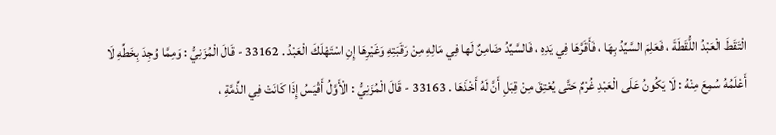الْتَقَطَ الْعَبْدُ اللُّقَطَةَ ، فَعَلِمَ السَّيِّدُ بِهَا ، فَأَقَرَّهَا فِي يَدِهِ ، فَالسَّيِّدُ ضَامِنٌ لَها فِي مَالِهِ مِنْ رَقَبَتِهِ وَغَيْرِهَا إِنِ اسْتَهْلَكَ الْعَبْدُ . 33162 - قَالَ الْمُزَنِيُّ : وَمِمَّا وُجِدَ بِخَطِّهِ لَا أَعْلَمُهُ سُمِعَ مِنْهُ : لَا يَكُونُ عَلَى الْعَبْدِ غُرْمٌ حَتَّى يُعْتِقَ مِنْ قِبَلِ أَنَّ لَهُ أَخْذَهَا . 33163 - قَالَ الْمُزَنِيُّ : الْأَوَّلُ أَقْيَسُ إِذَا كَانَتْ فِي الذِّمَّةِ ،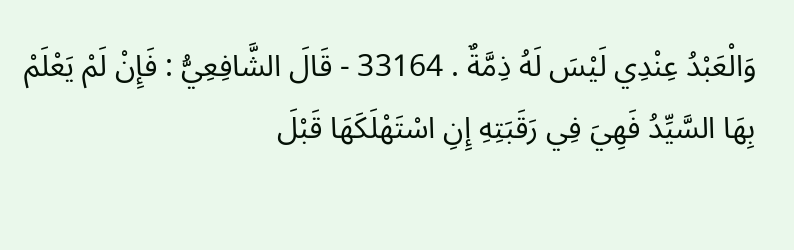وَالْعَبْدُ عِنْدِي لَيْسَ لَهُ ذِمَّةٌ . 33164 - قَالَ الشَّافِعِيُّ : فَإِنْ لَمْ يَعْلَمْ بِهَا السَّيِّدُ فَهِيَ فِي رَقَبَتِهِ إِنِ اسْتَهْلَكَهَا قَبْلَ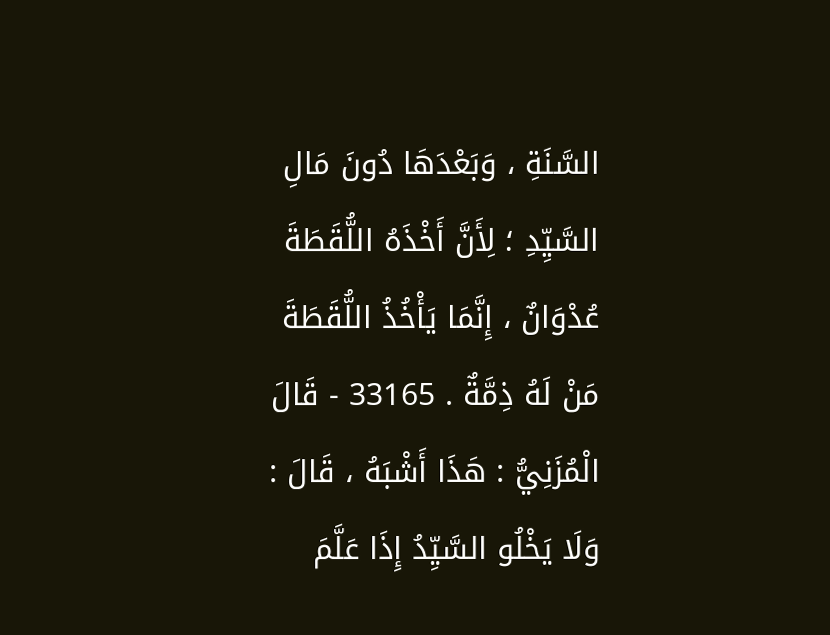السَّنَةِ ، وَبَعْدَهَا دُونَ مَالِ السَّيِّدِ ؛ لِأَنَّ أَخْذَهُ اللُّقَطَةَ عُدْوَانٌ ، إِنَّمَا يَأْخُذُ اللُّقَطَةَ مَنْ لَهُ ذِمَّةٌ . 33165 - قَالَ الْمُزَنِيُّ : هَذَا أَشْبَهُ ، قَالَ : وَلَا يَخْلُو السَّيِّدُ إِذَا عَلَّمَ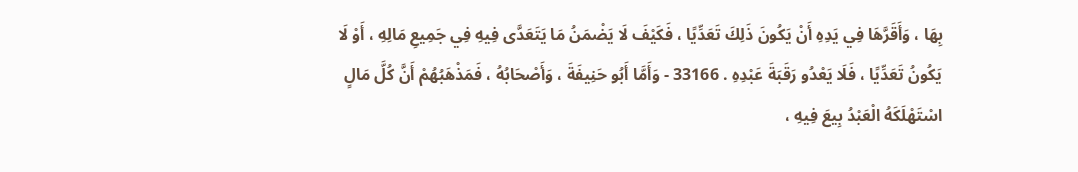بِهَا ، وَأَقَرَّهَا فِي يَدِهِ أَنْ يَكُونَ ذَلِكَ تَعَدِّيًا ، فَكَيْفَ لَا يَضْمَنُ مَا يَتَعَدَّى فِيهِ فِي جَمِيعِ مَالِهِ ، أَوْ لَا يَكُونُ تَعَدِّيًا ، فَلَا يَعْدُو رَقَبَةَ عَبْدِهِ . 33166 - وَأَمَّا أَبُو حَنِيفَةَ ، وَأَصْحَابُهُ ، فَمَذْهَبُهُمْ أَنَّ كُلَّ مَالٍ اسْتَهْلَكَهُ الْعَبْدُ بِيعَ فِيهِ ،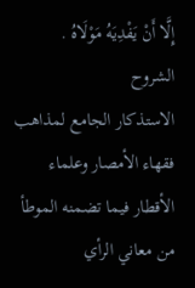إِلَّا أَنْ يَفْدِيَهُ مَوْلَاهُ .
الشروح
الاستذكار الجامع لمذاهب فقهاء الأمصار وعلماء الأقطار فيما تضمنه الموطأ من معاني الرأي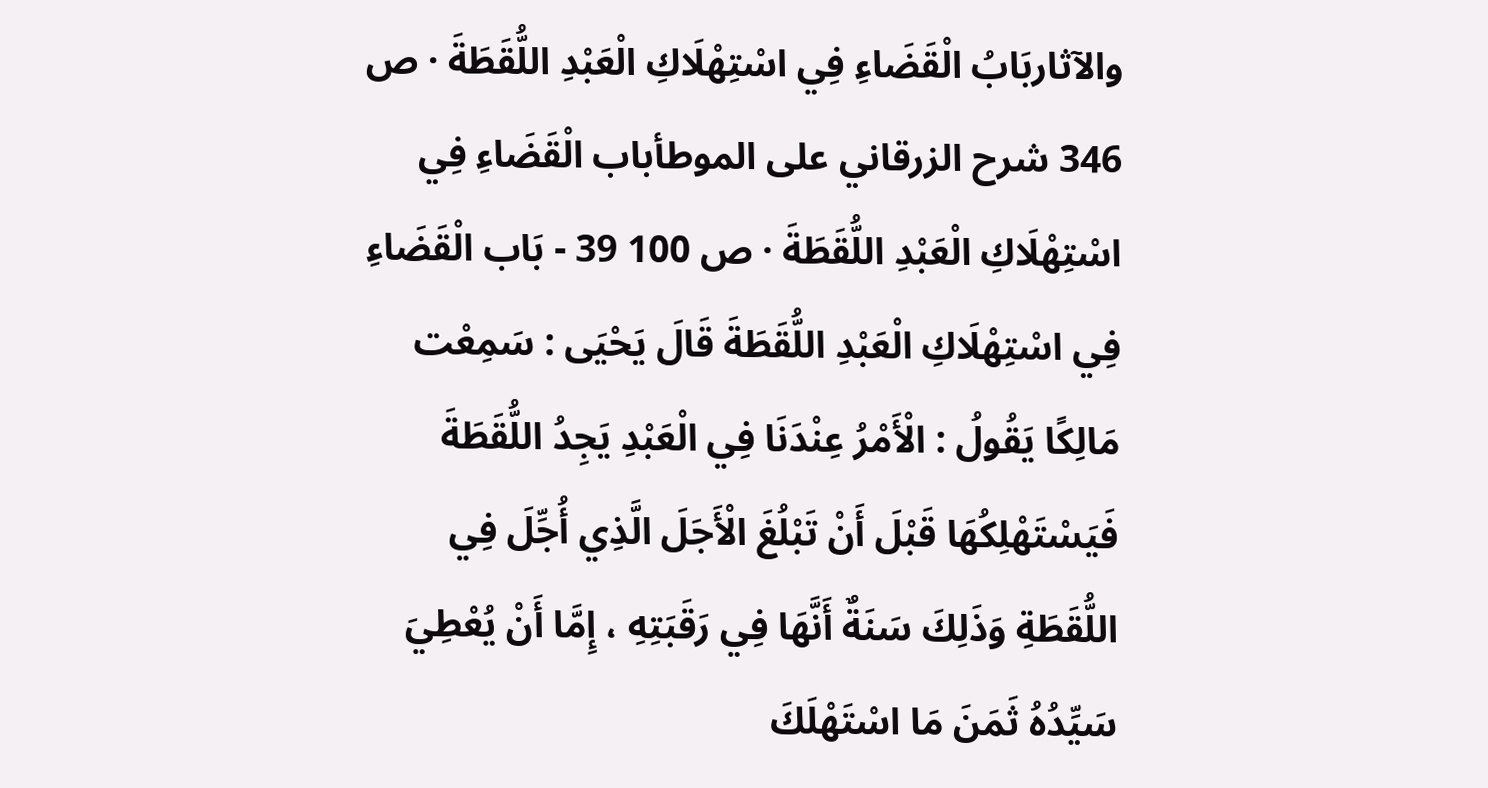والآثاربَابُ الْقَضَاءِ فِي اسْتِهْلَاكِ الْعَبْدِ اللُّقَطَةَ · ص 346 شرح الزرقاني على الموطأباب الْقَضَاءِ فِي اسْتِهْلَاكِ الْعَبْدِ اللُّقَطَةَ · ص 100 39 - بَاب الْقَضَاءِ فِي اسْتِهْلَاكِ الْعَبْدِ اللُّقَطَةَ قَالَ يَحْيَى : سَمِعْت مَالِكًا يَقُولُ : الْأَمْرُ عِنْدَنَا فِي الْعَبْدِ يَجِدُ اللُّقَطَةَ فَيَسْتَهْلِكُهَا قَبْلَ أَنْ تَبْلُغَ الْأَجَلَ الَّذِي أُجِّلَ فِي اللُّقَطَةِ وَذَلِكَ سَنَةٌ أَنَّهَا فِي رَقَبَتِهِ ، إِمَّا أَنْ يُعْطِيَ سَيِّدُهُ ثَمَنَ مَا اسْتَهْلَكَ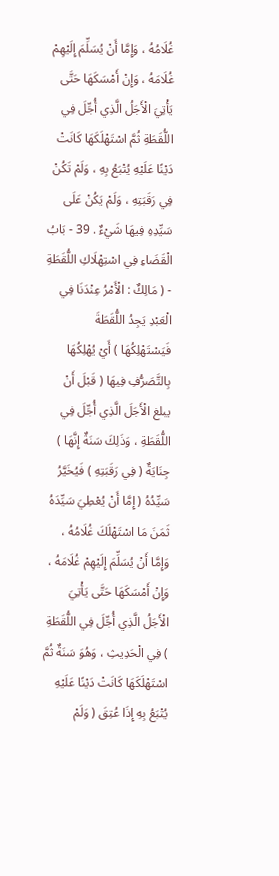غُلَامُهُ ، وَإِمَّا أَنْ يُسَلِّمَ إِلَيْهِمْ غُلَامَهُ ، وَإِنْ أَمْسَكَهَا حَتَّى يَأْتِيَ الْأَجَلُ الَّذِي أُجِّلَ فِي اللُّقَطَةِ ثُمَّ اسْتَهْلَكَهَا كَانَتْ دَيْنًا عَلَيْهِ يُتْبَعُ بِهِ ، وَلَمْ تَكُنْ فِي رَقَبَتِهِ ، وَلَمْ يَكُنْ عَلَى سَيِّدِهِ فِيهَا شَيْءٌ . 39 - بَابُ الْقَضَاءِ فِي اسْتِهْلَاكِ اللُّقَطَةِ - ( مَالِكٌ : الْأَمْرُ عِنْدَنَا فِي الْعَبْدِ يَجِدُ اللُّقَطَةَ فَيَسْتَهْلِكُهَا ) أَيْ يُهْلِكُهَا بِالتَّصَرُّفِ فِيهَا ( قَبْلَ أَنْ يبلغ الْأَجَلَ الَّذِي أُجِّلَ فِي اللُّقَطَةِ ، وَذَلِكَ سَنَةٌ إِنَّهَا ) جِنَايَةٌ ( فِي رَقَبَتِهِ ) فَيُخَيَّرُ سَيِّدُهُ ( إِمَّا أَنْ يُعْطِيَ سَيِّدَهُ ثَمَنَ مَا اسْتَهْلَكَ غُلَامُهُ ، وَإِمَّا أَنْ يُسَلِّمَ إِلَيْهِمْ غُلَامَهُ ، وَإِنْ أَمْسَكَهَا حَتَّى يَأْتِيَ الْأَجَلُ الَّذِي أُجِّلَ فِي اللُّقَطَةِ ) فِي الْحَدِيثِ ، وَهُوَ سَنَةٌ ثُمَّ اسْتَهْلَكَهَا كَانَتْ دَيْنًا عَلَيْهِ يُتْبَعُ بِهِ إِذَا عُتِقَ ( وَلَمْ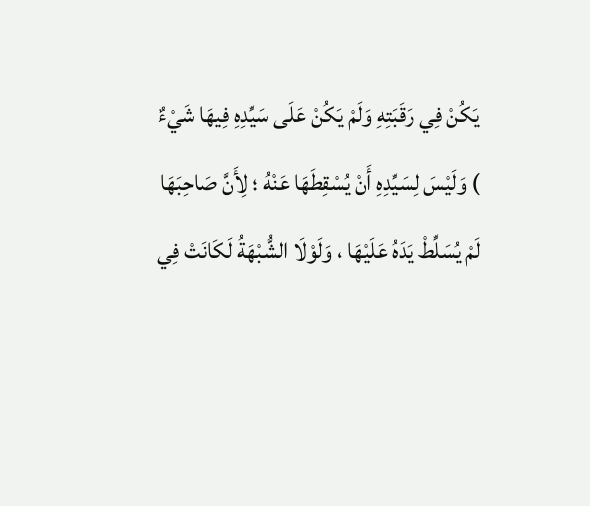يَكُنْ فِي رَقَبَتِهِ وَلَمْ يَكُنْ عَلَى سَيِّدِهِ فِيهَا شَيْءٌ ) وَلَيْسَ لِسَيِّدِهِ أَنْ يُسْقِطَهَا عَنْهُ ؛ لِأَنَّ صَاحِبَهَا لَمْ يُسَلِّطْ يَدَهُ عَلَيْهَا ، وَلَوْلَا الشُّبْهَةُ لَكَانَتْ فِي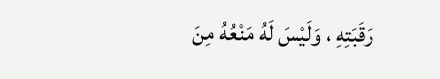رَقَبَتِهِ ، وَلَيْسَ لَهُ مَنْعُهُ مِنَ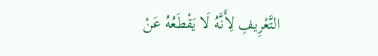التَّعْرِيفِ لِأَنَّهُ لَا يَقْطَعُهُ عَنْ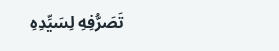تَصَرُّفِهِ لِسَيِّدِهِ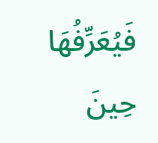فَيُعَرِّفُهَا حِينَ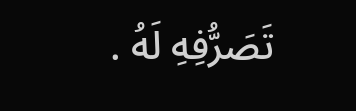تَصَرُّفِهِ لَهُ .